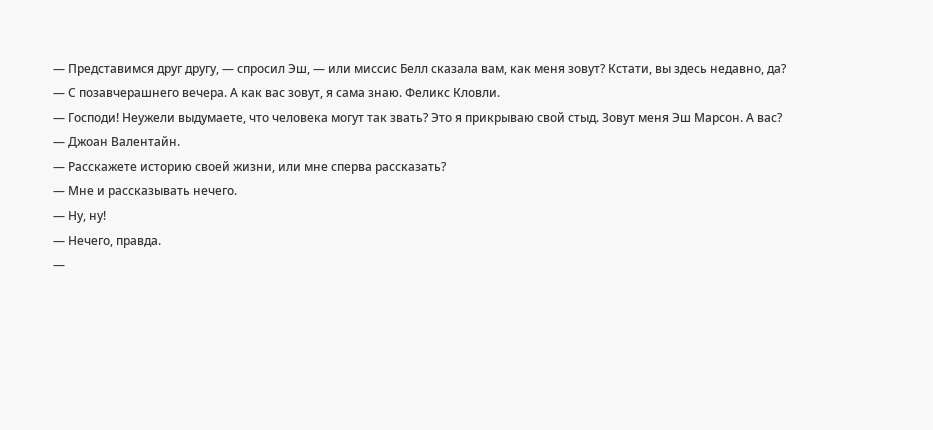— Представимся друг другу, — спросил Эш, — или миссис Белл сказала вам, как меня зовут? Кстати, вы здесь недавно, да?
— С позавчерашнего вечера. А как вас зовут, я сама знаю. Феликс Кловли.
— Господи! Неужели выдумаете, что человека могут так звать? Это я прикрываю свой стыд. Зовут меня Эш Марсон. А вас?
— Джоан Валентайн.
— Расскажете историю своей жизни, или мне сперва рассказать?
— Мне и рассказывать нечего.
— Ну, ну!
— Нечего, правда.
—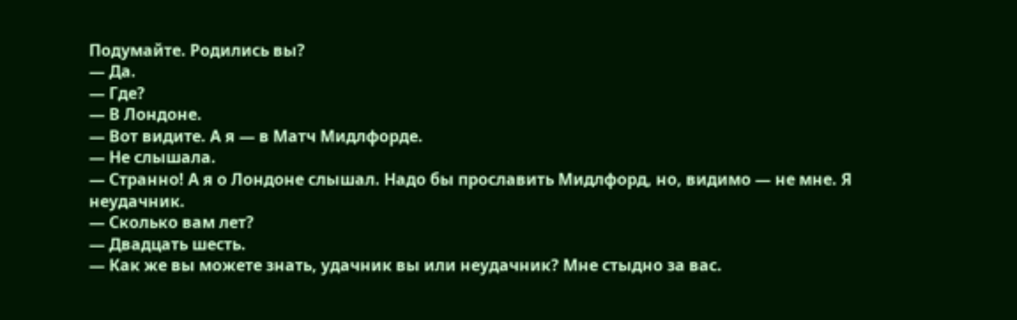Подумайте. Родились вы?
— Да.
— Где?
— В Лондоне.
— Вот видите. А я — в Матч Мидлфорде.
— Не слышала.
— Странно! А я о Лондоне слышал. Надо бы прославить Мидлфорд, но, видимо — не мне. Я неудачник.
— Сколько вам лет?
— Двадцать шесть.
— Как же вы можете знать, удачник вы или неудачник? Мне стыдно за вас.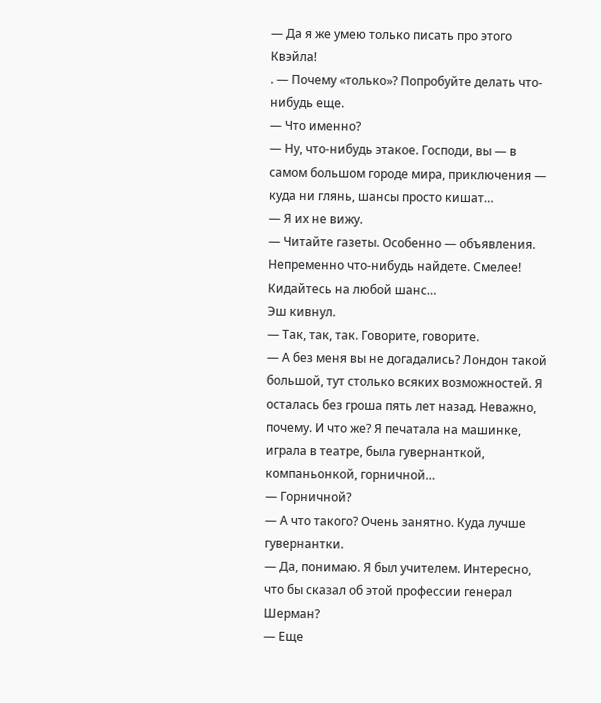— Да я же умею только писать про этого Квэйла!
. — Почему «только»? Попробуйте делать что-нибудь еще.
— Что именно?
— Ну, что-нибудь этакое. Господи, вы — в самом большом городе мира, приключения — куда ни глянь, шансы просто кишат…
— Я их не вижу.
— Читайте газеты. Особенно — объявления. Непременно что-нибудь найдете. Смелее! Кидайтесь на любой шанс…
Эш кивнул.
— Так, так, так. Говорите, говорите.
— А без меня вы не догадались? Лондон такой большой, тут столько всяких возможностей. Я осталась без гроша пять лет назад. Неважно, почему. И что же? Я печатала на машинке, играла в театре, была гувернанткой, компаньонкой, горничной…
— Горничной?
— А что такого? Очень занятно. Куда лучше гувернантки.
— Да, понимаю. Я был учителем. Интересно, что бы сказал об этой профессии генерал Шерман?
— Еще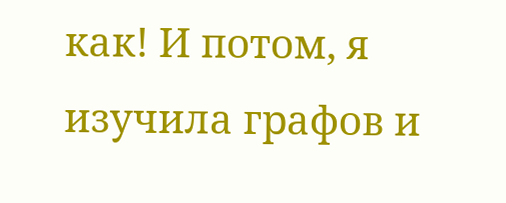как! И потом, я изучила графов и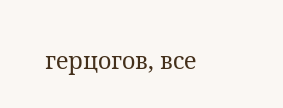герцогов, все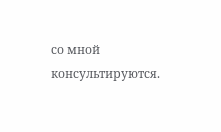со мной консультируются.